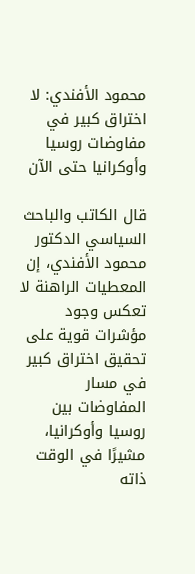محمود الأفندي: لا اختراق كبير في مفاوضات روسيا وأوكرانيا حتى الآن

قال الكاتب والباحث السياسي الدكتور محمود الأفندي، إن المعطيات الراهنة لا تعكس وجود مؤشرات قوية على تحقيق اختراق كبير في مسار المفاوضات بين روسيا وأوكرانيا، مشيرًا في الوقت ذاته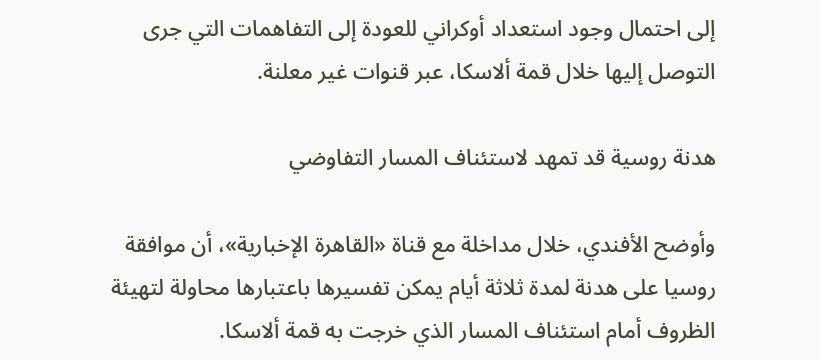إلى احتمال وجود استعداد أوكراني للعودة إلى التفاهمات التي جرى التوصل إليها خلال قمة ألاسكا، عبر قنوات غير معلنة.

هدنة روسية قد تمهد لاستئناف المسار التفاوضي

وأوضح الأفندي، خلال مداخلة مع قناة «القاهرة الإخبارية»، أن موافقة روسيا على هدنة لمدة ثلاثة أيام يمكن تفسيرها باعتبارها محاولة لتهيئة الظروف أمام استئناف المسار الذي خرجت به قمة ألاسكا.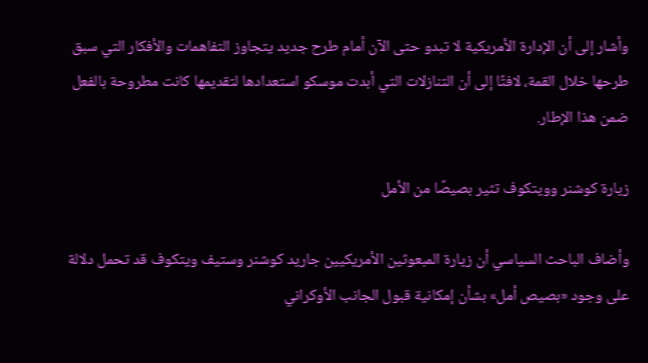وأشار إلى أن الإدارة الأمريكية لا تبدو حتى الآن أمام طرح جديد يتجاوز التفاهمات والأفكار التي سبق طرحها خلال القمة، لافتًا إلى أن التنازلات التي أبدت موسكو استعدادها لتقديمها كانت مطروحة بالفعل ضمن هذا الإطار.

زيارة كوشنر وويتكوف تثير بصيصًا من الأمل

وأضاف الباحث السياسي أن زيارة المبعوثين الأمريكيين جاريد كوشنر وستيف ويتكوف قد تحمل دلالة على وجود «بصيص أمل» بشأن إمكانية قبول الجانب الأوكراني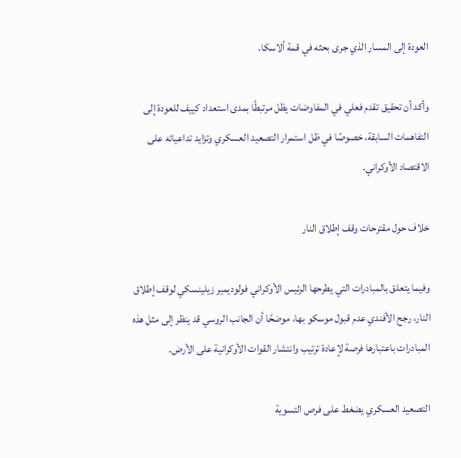العودة إلى المسار الذي جرى بحثه في قمة ألاسكا.

وأكد أن تحقيق تقدم فعلي في المفاوضات يظل مرتبطًا بمدى استعداد كييف للعودة إلى التفاهمات السابقة، خصوصًا في ظل استمرار التصعيد العسكري وتزايد تداعياته على الاقتصاد الأوكراني.

خلاف حول مقترحات وقف إطلاق النار

وفيما يتعلق بالمبادرات التي يطرحها الرئيس الأوكراني فولوديمير زيلينسكي لوقف إطلاق النار، رجح الأفندي عدم قبول موسكو بها، موضحًا أن الجانب الروسي قد ينظر إلى مثل هذه المبادرات باعتبارها فرصة لإعادة ترتيب وانتشار القوات الأوكرانية على الأرض.

التصعيد العسكري يضغط على فرص التسوية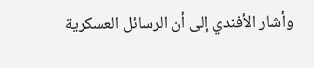وأشار الأفندي إلى أن الرسائل العسكرية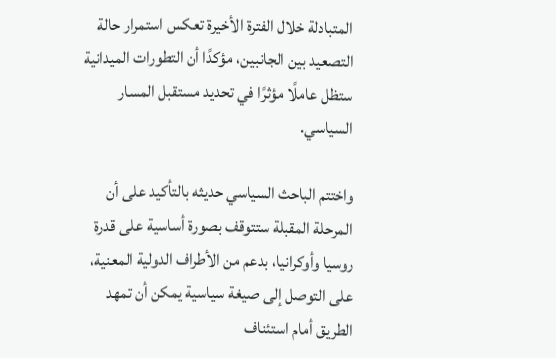المتبادلة خلال الفترة الأخيرة تعكس استمرار حالة التصعيد بين الجانبين، مؤكدًا أن التطورات الميدانية ستظل عاملًا مؤثرًا في تحديد مستقبل المسار السياسي.

واختتم الباحث السياسي حديثه بالتأكيد على أن المرحلة المقبلة ستتوقف بصورة أساسية على قدرة روسيا وأوكرانيا، بدعم من الأطراف الدولية المعنية، على التوصل إلى صيغة سياسية يمكن أن تمهد الطريق أمام استئناف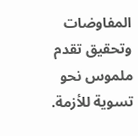المفاوضات وتحقيق تقدم ملموس نحو تسوية للأزمة.